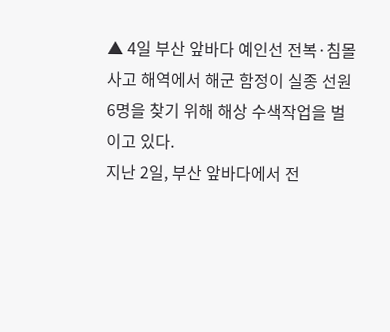▲ 4일 부산 앞바다 예인선 전복·침몰 사고 해역에서 해군 함정이 실종 선원 6명을 찾기 위해 해상 수색작업을 벌이고 있다.
지난 2일, 부산 앞바다에서 전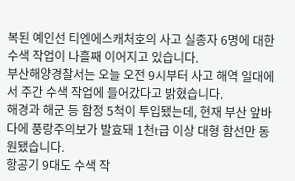복된 예인선 티엔에스캐처호의 사고 실종자 6명에 대한 수색 작업이 나흘째 이어지고 있습니다.
부산해양경찰서는 오늘 오전 9시부터 사고 해역 일대에서 주간 수색 작업에 들어갔다고 밝혔습니다.
해경과 해군 등 함정 5척이 투입됐는데, 현재 부산 앞바다에 풍랑주의보가 발효돼 1천t급 이상 대형 함선만 동원됐습니다.
항공기 9대도 수색 작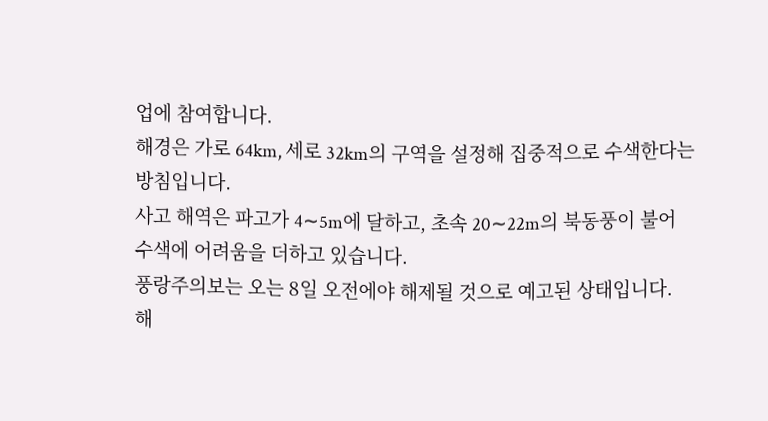업에 참여합니다.
해경은 가로 64km, 세로 32km의 구역을 설정해 집중적으로 수색한다는 방침입니다.
사고 해역은 파고가 4∼5m에 달하고, 초속 20∼22m의 북동풍이 불어 수색에 어려움을 더하고 있습니다.
풍랑주의보는 오는 8일 오전에야 해제될 것으로 예고된 상태입니다.
해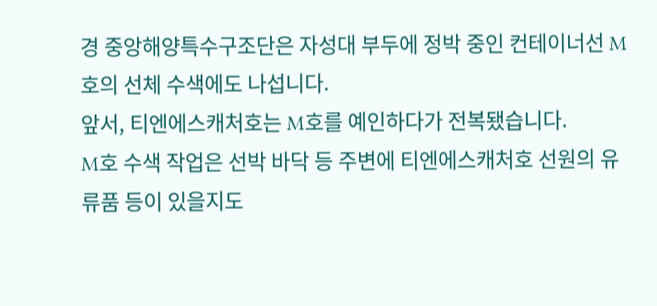경 중앙해양특수구조단은 자성대 부두에 정박 중인 컨테이너선 M호의 선체 수색에도 나섭니다.
앞서, 티엔에스캐처호는 M호를 예인하다가 전복됐습니다.
M호 수색 작업은 선박 바닥 등 주변에 티엔에스캐처호 선원의 유류품 등이 있을지도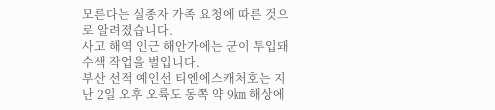모른다는 실종자 가족 요청에 따른 것으로 알려졌습니다.
사고 해역 인근 해안가에는 군이 투입돼 수색 작업을 벌입니다.
부산 선적 예인선 티엔에스캐처호는 지난 2일 오후 오륙도 동쪽 약 9㎞ 해상에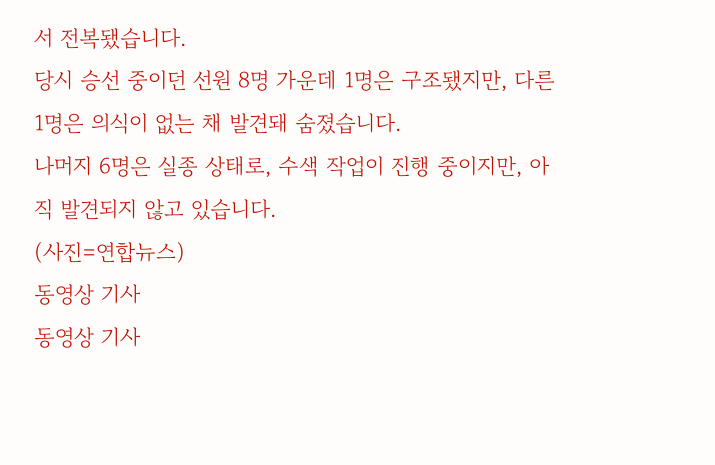서 전복됐습니다.
당시 승선 중이던 선원 8명 가운데 1명은 구조됐지만, 다른 1명은 의식이 없는 채 발견돼 숨졌습니다.
나머지 6명은 실종 상태로, 수색 작업이 진행 중이지만, 아직 발견되지 않고 있습니다.
(사진=연합뉴스)
동영상 기사
동영상 기사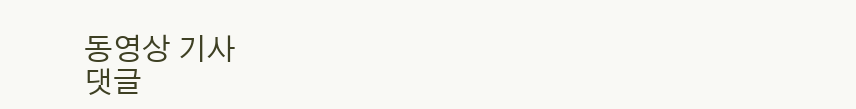동영상 기사
댓글